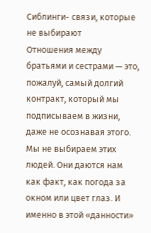Сиблинги- связи, которые не выбирают
Отношения между братьями и сестрами — это, пожалуй, самый долгий контракт, который мы подписываем в жизни, даже не осознавая этого. Мы не выбираем этих людей. Они даются нам как факт, как погода за окном или цвет глаз. И именно в этой «данности»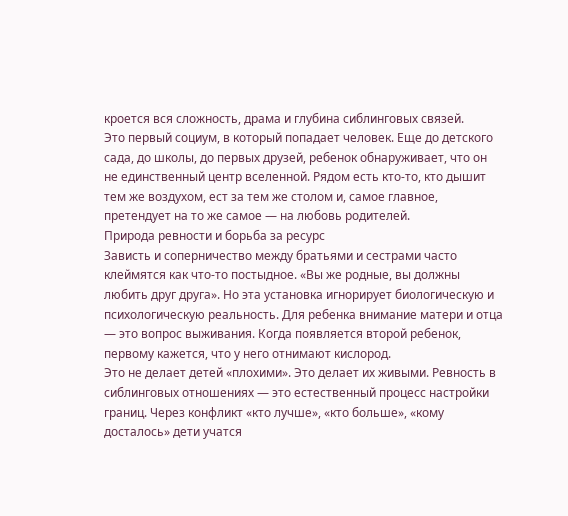кроется вся сложность, драма и глубина сиблинговых связей.
Это первый социум, в который попадает человек. Еще до детского сада, до школы, до первых друзей, ребенок обнаруживает, что он не единственный центр вселенной. Рядом есть кто-то, кто дышит тем же воздухом, ест за тем же столом и, самое главное, претендует на то же самое — на любовь родителей.
Природа ревности и борьба за ресурс
Зависть и соперничество между братьями и сестрами часто клеймятся как что-то постыдное. «Вы же родные, вы должны любить друг друга». Но эта установка игнорирует биологическую и психологическую реальность. Для ребенка внимание матери и отца — это вопрос выживания. Когда появляется второй ребенок, первому кажется, что у него отнимают кислород.
Это не делает детей «плохими». Это делает их живыми. Ревность в сиблинговых отношениях — это естественный процесс настройки границ. Через конфликт «кто лучше», «кто больше», «кому досталось» дети учатся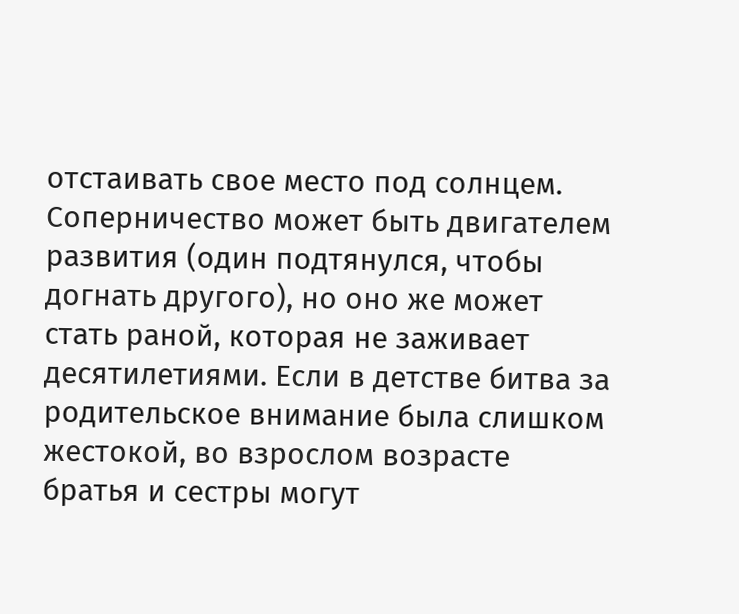отстаивать свое место под солнцем. Соперничество может быть двигателем развития (один подтянулся, чтобы догнать другого), но оно же может стать раной, которая не заживает десятилетиями. Если в детстве битва за родительское внимание была слишком жестокой, во взрослом возрасте братья и сестры могут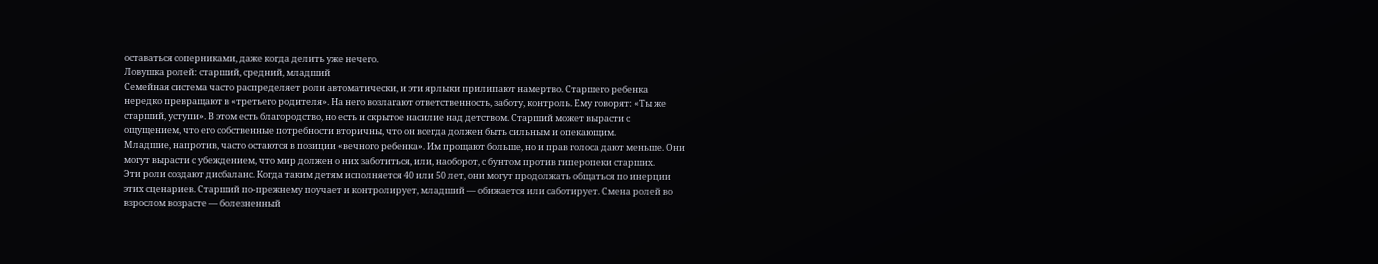оставаться соперниками, даже когда делить уже нечего.
Ловушка ролей: старший, средний, младший
Семейная система часто распределяет роли автоматически, и эти ярлыки прилипают намертво. Старшего ребенка нередко превращают в «третьего родителя». На него возлагают ответственность, заботу, контроль. Ему говорят: «Ты же старший, уступи». В этом есть благородство, но есть и скрытое насилие над детством. Старший может вырасти с ощущением, что его собственные потребности вторичны, что он всегда должен быть сильным и опекающим.
Младшие, напротив, часто остаются в позиции «вечного ребенка». Им прощают больше, но и прав голоса дают меньше. Они могут вырасти с убеждением, что мир должен о них заботиться, или, наоборот, с бунтом против гиперопеки старших.
Эти роли создают дисбаланс. Когда таким детям исполняется 40 или 50 лет, они могут продолжать общаться по инерции этих сценариев. Старший по-прежнему поучает и контролирует, младший — обижается или саботирует. Смена ролей во взрослом возрасте — болезненный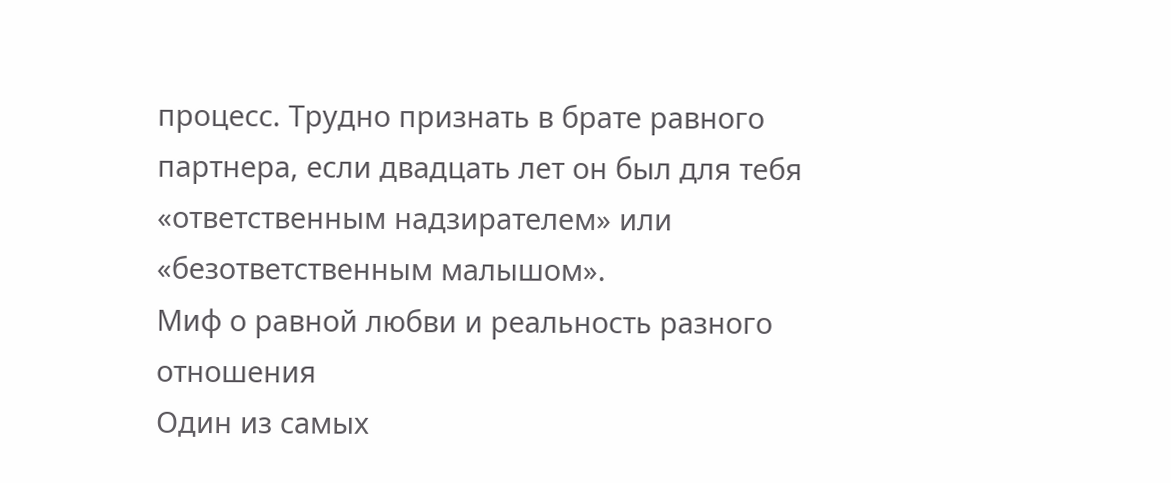процесс. Трудно признать в брате равного партнера, если двадцать лет он был для тебя «ответственным надзирателем» или «безответственным малышом».
Миф о равной любви и реальность разного отношения
Один из самых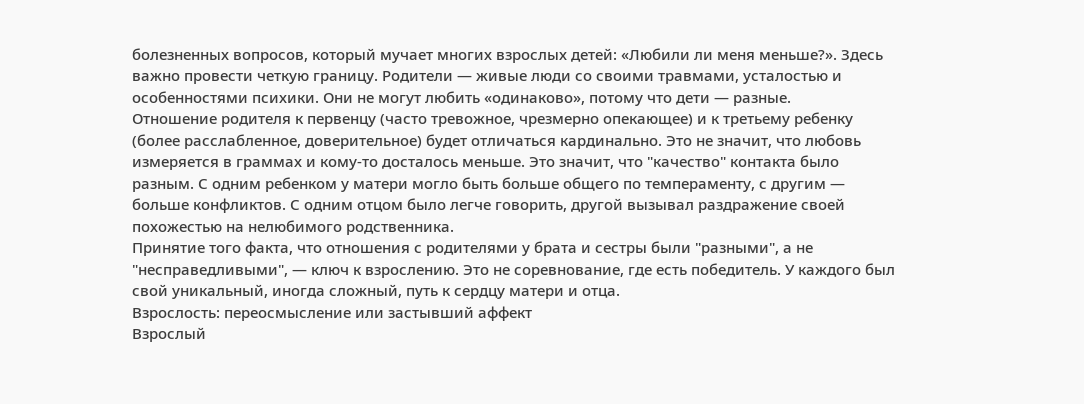болезненных вопросов, который мучает многих взрослых детей: «Любили ли меня меньше?». Здесь важно провести четкую границу. Родители — живые люди со своими травмами, усталостью и особенностями психики. Они не могут любить «одинаково», потому что дети — разные.
Отношение родителя к первенцу (часто тревожное, чрезмерно опекающее) и к третьему ребенку (более расслабленное, доверительное) будет отличаться кардинально. Это не значит, что любовь измеряется в граммах и кому-то досталось меньше. Это значит, что "качество" контакта было разным. С одним ребенком у матери могло быть больше общего по темпераменту, с другим — больше конфликтов. С одним отцом было легче говорить, другой вызывал раздражение своей похожестью на нелюбимого родственника.
Принятие того факта, что отношения с родителями у брата и сестры были "разными", а не "несправедливыми", — ключ к взрослению. Это не соревнование, где есть победитель. У каждого был свой уникальный, иногда сложный, путь к сердцу матери и отца.
Взрослость: переосмысление или застывший аффект
Взрослый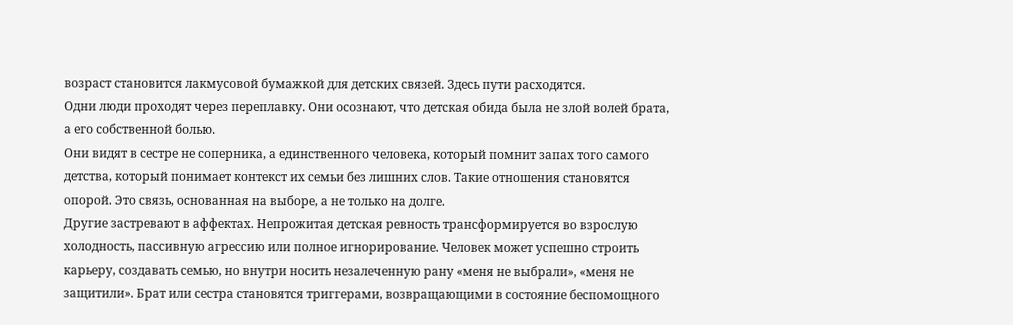возраст становится лакмусовой бумажкой для детских связей. Здесь пути расходятся.
Одни люди проходят через переплавку. Они осознают, что детская обида была не злой волей брата, а его собственной болью.
Они видят в сестре не соперника, а единственного человека, который помнит запах того самого детства, который понимает контекст их семьи без лишних слов. Такие отношения становятся опорой. Это связь, основанная на выборе, а не только на долге.
Другие застревают в аффектах. Непрожитая детская ревность трансформируется во взрослую холодность, пассивную агрессию или полное игнорирование. Человек может успешнo строить карьеру, создавать семью, но внутри носить незалеченную рану «меня не выбрали», «меня не защитили». Брат или сестра становятся триггерами, возвращающими в состояние беспомощного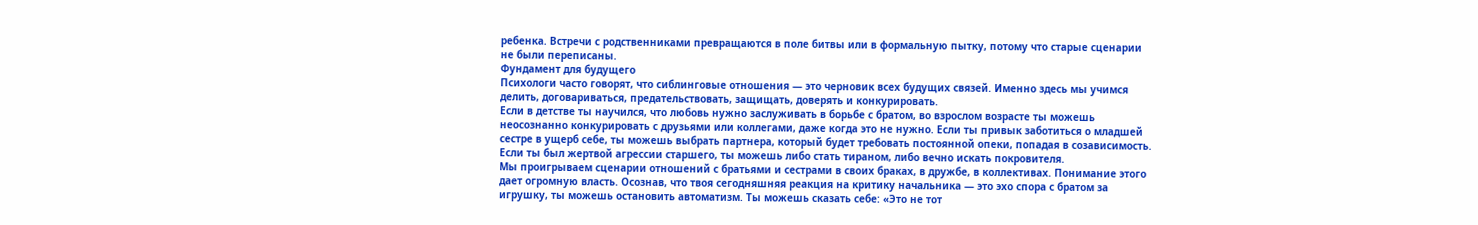ребенка. Встречи с родственниками превращаются в поле битвы или в формальную пытку, потому что старые сценарии не были переписаны.
Фундамент для будущего
Психологи часто говорят, что сиблинговые отношения — это черновик всех будущих связей. Именно здесь мы учимся делить, договариваться, предательствовать, защищать, доверять и конкурировать.
Если в детстве ты научился, что любовь нужно заслуживать в борьбе с братом, во взрослом возрасте ты можешь неосознанно конкурировать с друзьями или коллегами, даже когда это не нужно. Если ты привык заботиться о младшей сестре в ущерб себе, ты можешь выбрать партнера, который будет требовать постоянной опеки, попадая в созависимость. Если ты был жертвой агрессии старшего, ты можешь либо стать тираном, либо вечно искать покровителя.
Мы проигрываем сценарии отношений с братьями и сестрами в своих браках, в дружбе, в коллективах. Понимание этого дает огромную власть. Осознав, что твоя сегодняшняя реакция на критику начальника — это эхо спора с братом за игрушку, ты можешь остановить автоматизм. Ты можешь сказать себе: «Это не тот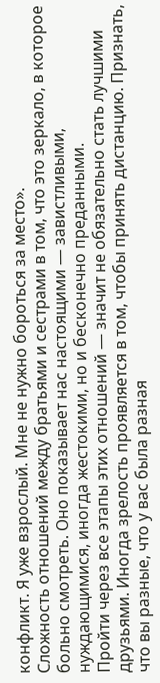конфликт. Я уже взрослый. Мне не нужно бороться за место».
Сложность отношений между братьями и сестрами в том, что это зеркало, в которое больно смотреть. Оно показывает нас настоящими — завистливыми, нуждающимися, иногда жестокими, но и бесконечно преданными.
Пройти через все этапы этих отношений — значит не обязательно стать лучшими друзьями. Иногда зрелость проявляется в том, чтобы принять дистанцию. Признать, что вы разные, что у вас была разная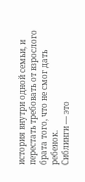история внутри одной семьи, и перестать требовать от взрослого брата того, что не смог дать ребенок.
Сиблинги — это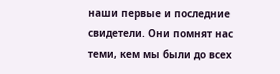наши первые и последние свидетели. Они помнят нас теми, кем мы были до всех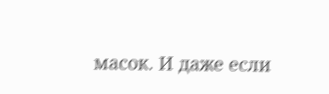масок. И даже если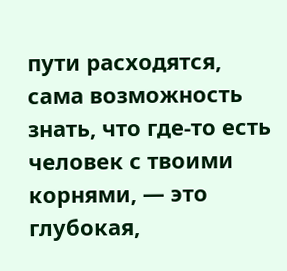пути расходятся, сама возможность знать, что где-то есть человек с твоими корнями, — это глубокая,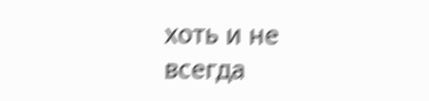хоть и не всегда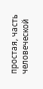простая, часть человеческой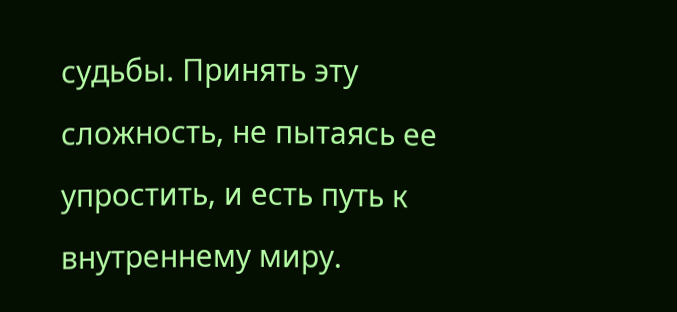судьбы. Принять эту сложность, не пытаясь ее упростить, и есть путь к внутреннему миру.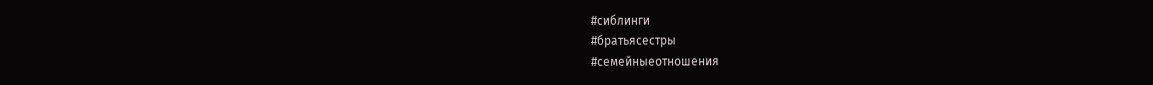#сиблинги
#братьясестры
#семейныеотношения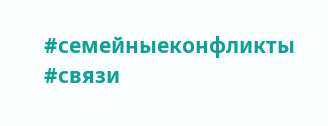#семейныеконфликты
#связи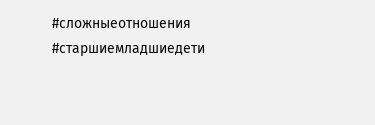#сложныеотношения
#старшиемладшиедети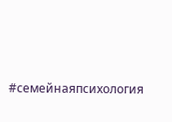#семейнаяпсихология